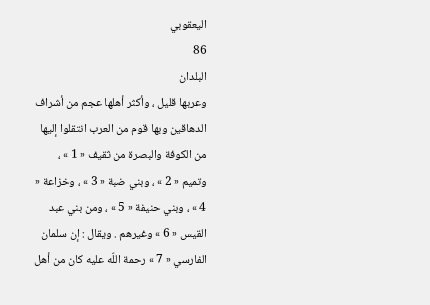اليعقوبي
86
البلدان
وعربها قليل ، وأكثر أهلها عجم من أشراف الدهاقين وبها قوم من العرب انتقلوا إليها من الكوفة والبصرة من ثقيف « 1 » ، وتميم « 2 » ، وبني ضبة « 3 » ، وخزاعة « 4 » ، وبني حنيفة « 5 » ، ومن بني عبد القيس « 6 » وغيرهم . ويقال : إن سلمان الفارسي « 7 » رحمة اللّه عليه كان من أهل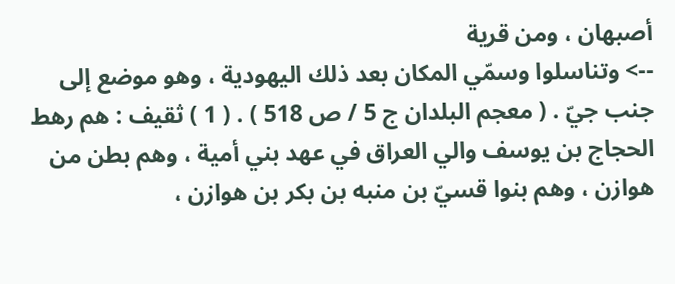أصبهان ، ومن قرية
--> وتناسلوا وسمّي المكان بعد ذلك اليهودية ، وهو موضع إلى جنب جيّ . ( معجم البلدان ج 5 / ص 518 ) . ( 1 ) ثقيف : هم رهط الحجاج بن يوسف والي العراق في عهد بني أمية ، وهم بطن من هوازن ، وهم بنوا قسيّ بن منبه بن بكر بن هوازن ،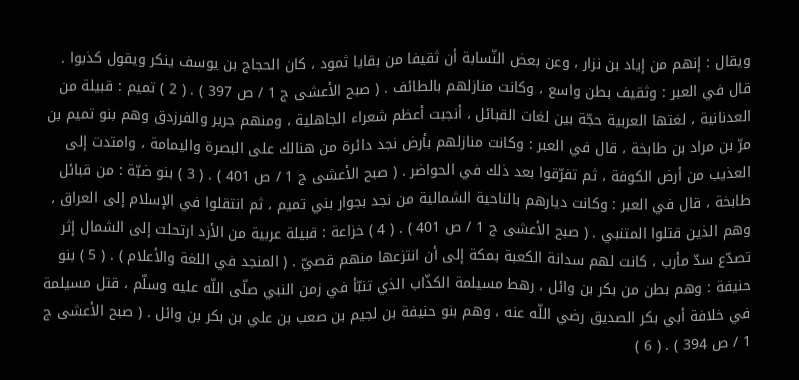ويقال : إنهم من إياد بن نزار ، وعن بعض النّسابة أن ثقيفا من بقايا ثمود ، كان الحجاج بن يوسف ينكر ويقول كذبوا . قال في العبر : وثقيف بطن واسع ، وكانت منازلهم بالطائف . ( صبح الأعشى ج 1 / ص 397 ) . ( 2 ) تميم : قبيلة من العدنانية ، لغتها العربية حجّة بين لغات القبائل ، أنجبت أعظم شعراء الجاهلية ، ومنهم جرير والفرزدق وهم بنو تميم بن مرّ بن مراد بن طابخة ، قال في العبر : وكانت منازلهم بأرض نجد دائرة من هنالك على البصرة واليمامة ، وامتدت إلى العذيب من أرض الكوفة ، ثم تفرّقوا بعد ذلك في الحواضر . ( صبح الأعشى ج 1 / ص 401 ) . ( 3 ) بنو ضبّة : من قبائل طابخة ، قال في العبر : وكانت ديارهم بالناحية الشمالية من نجد بجوار بني تميم ، ثم انتقلوا في الإسلام إلى العراق ، وهم الذين قتلوا المتنبي . ( صبح الأعشى ج 1 / ص 401 ) . ( 4 ) خزاعة : قبيلة عربية من الأزد ارتحلت إلى الشمال إثر تصدّع سدّ مأرب ، كانت لهم سدانة الكعبة بمكة إلى أن انتزعها منهم قصيّ . ( المنجد في اللغة والأعلام ) . ( 5 ) بنو حنيفة : وهم بطن من بكر بن وائل ، رهط مسيلمة الكذّاب الذي تنبّأ في زمن النبي صلّى اللّه عليه وسلّم ، قتل مسيلمة في خلافة أبي بكر الصديق رضي اللّه عنه ، وهم بنو حنيفة بن لجيم بن صعب بن علي بن بكر بن وائل . ( صبح الأعشى ج 1 / ص 394 ) . ( 6 )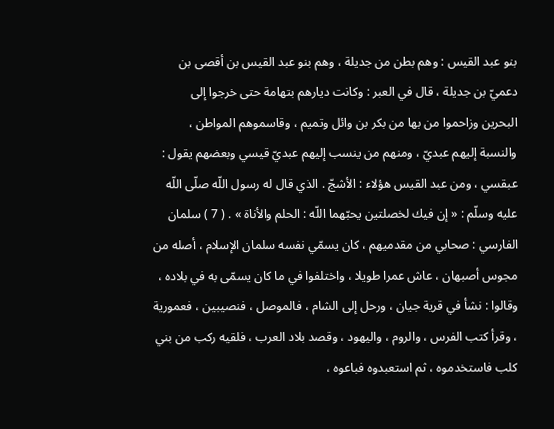بنو عبد القيس : وهم بطن من جديلة ، وهم بنو عبد القيس بن أقصى بن دعميّ بن جديلة ، قال في العبر : وكانت ديارهم بتهامة حتى خرجوا إلى البحرين وزاحموا من بها من بكر بن وائل وتميم ، وقاسموهم المواطن ، والنسبة إليهم عبديّ ، ومنهم من ينسب إليهم عبديّ قيسي وبعضهم يقول : عبقسي ، ومن عبد القيس هؤلاء : الأشجّ . الذي قال له رسول اللّه صلّى اللّه عليه وسلّم : « إن فيك لخصلتين يحبّهما اللّه : الحلم والأناة » . ( 7 ) سلمان الفارسي : صحابي من مقدميهم ، كان يسمّي نفسه سلمان الإسلام ، أصله من مجوس أصبهان ، عاش عمرا طويلا ، واختلفوا في ما كان يسمّى به في بلاده ، وقالوا : نشأ في قرية جيان ، ورحل إلى الشام ، فالموصل ، فنصيبين ، فعمورية ، وقرأ كتب الفرس ، والروم ، واليهود ، وقصد بلاد العرب ، فلقيه ركب من بني كلب فاستخدموه ، ثم استعبدوه فباعوه ،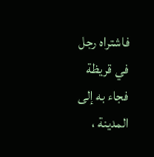فاشتراه رجل في قريظة فجاء به إلى المدينة ،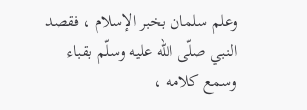وعلم سلمان بخبر الإسلام ، فقصد النبي صلّى اللّه عليه وسلّم بقباء وسمع كلامه ،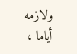ولازمه أياما ،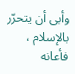وأبى أن يتحرّر بالإسلام ، فأعانه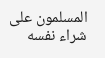المسلمون على شراء نفسه